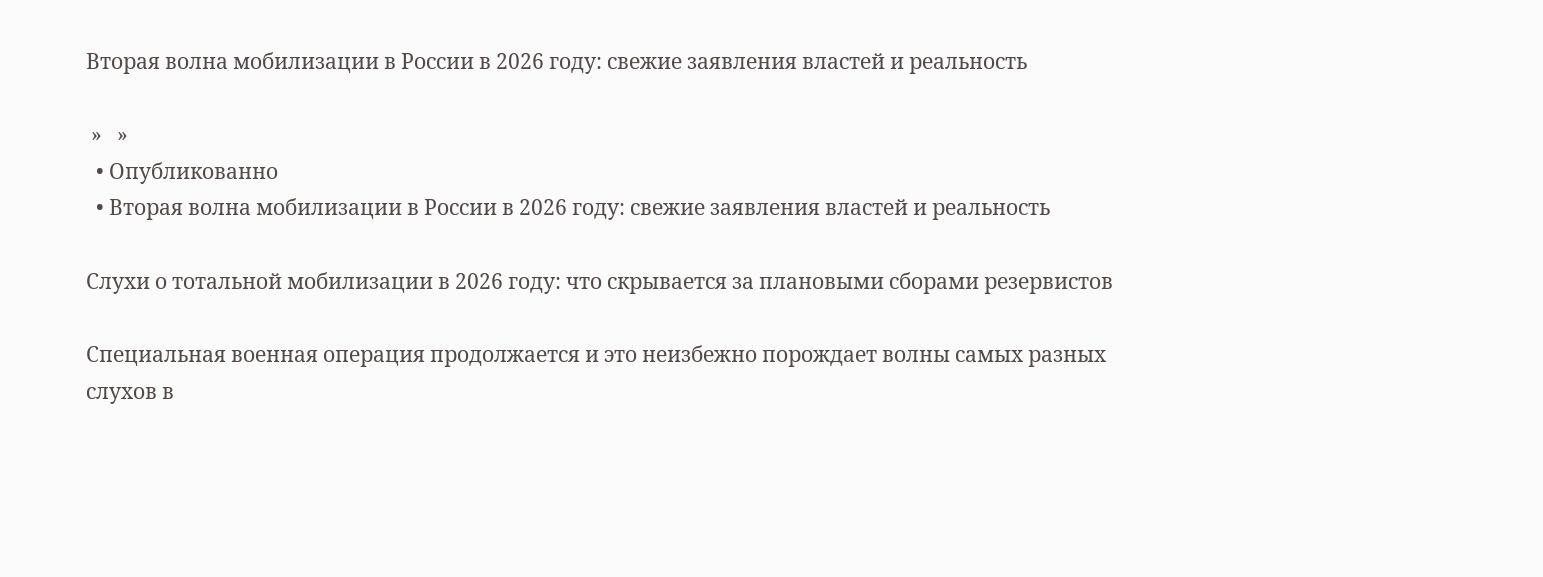Вторая волна мобилизации в России в 2026 году: свежие заявления властей и реальность

 »   »
  • Опубликованно
  • Вторая волна мобилизации в России в 2026 году: свежие заявления властей и реальность

Слухи о тотальной мобилизации в 2026 году: что скрывается за плановыми сборами резервистов

Специальная военная операция продолжается и это неизбежно порождает волны самых разных слухов в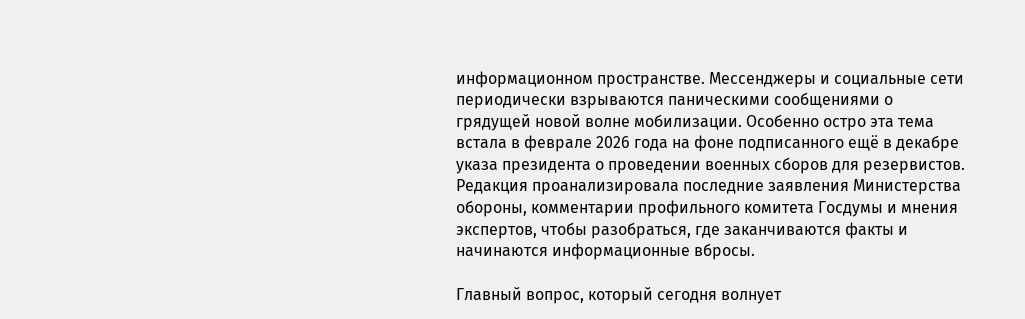информационном пространстве. Мессенджеры и социальные сети периодически взрываются паническими сообщениями о грядущей новой волне мобилизации. Особенно остро эта тема встала в феврале 2026 года на фоне подписанного ещё в декабре указа президента о проведении военных сборов для резервистов. Редакция проанализировала последние заявления Министерства обороны, комментарии профильного комитета Госдумы и мнения экспертов, чтобы разобраться, где заканчиваются факты и начинаются информационные вбросы.

Главный вопрос, который сегодня волнует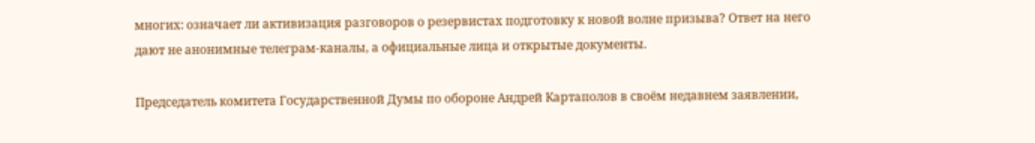многих: означает ли активизация разговоров о резервистах подготовку к новой волне призыва? Ответ на него дают не анонимные телеграм-каналы, а официальные лица и открытые документы.

Председатель комитета Государственной Думы по обороне Андрей Картаполов в своём недавнем заявлении,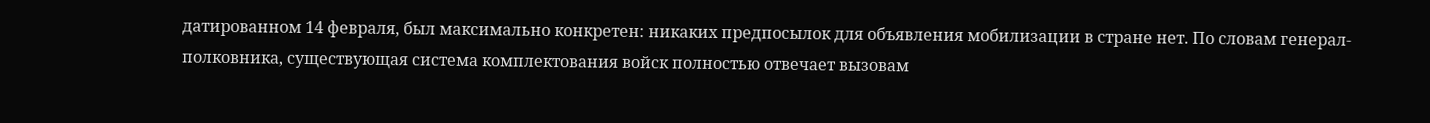датированном 14 февраля, был максимально конкретен: никаких предпосылок для объявления мобилизации в стране нет. По словам генерал-полковника, существующая система комплектования войск полностью отвечает вызовам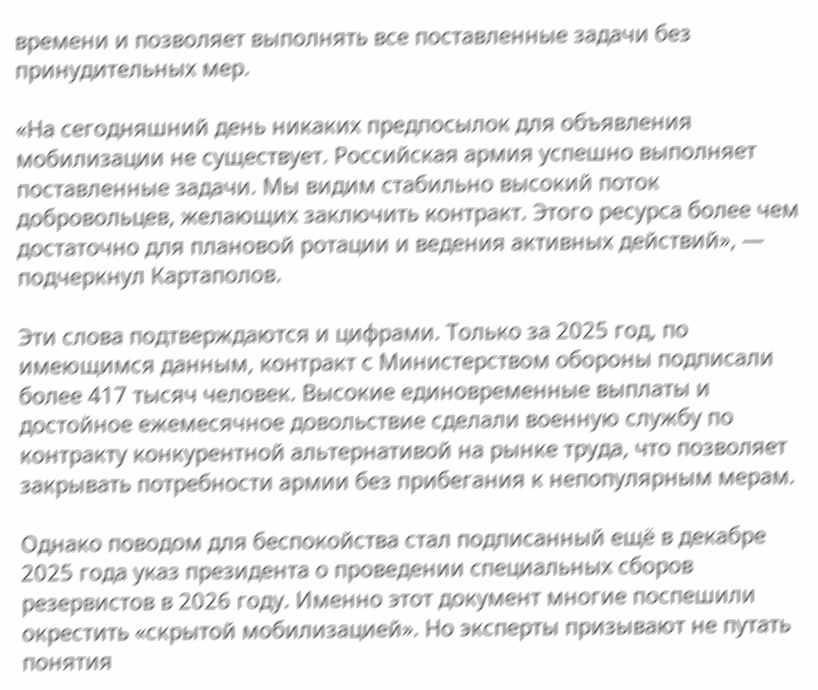времени и позволяет выполнять все поставленные задачи без принудительных мер.

«На сегодняшний день никаких предпосылок для объявления мобилизации не существует. Российская армия успешно выполняет поставленные задачи. Мы видим стабильно высокий поток добровольцев, желающих заключить контракт. Этого ресурса более чем достаточно для плановой ротации и ведения активных действий», — подчеркнул Картаполов.

Эти слова подтверждаются и цифрами. Только за 2025 год, по имеющимся данным, контракт с Министерством обороны подписали более 417 тысяч человек. Высокие единовременные выплаты и достойное ежемесячное довольствие сделали военную службу по контракту конкурентной альтернативой на рынке труда, что позволяет закрывать потребности армии без прибегания к непопулярным мерам.

Однако поводом для беспокойства стал подписанный ещё в декабре 2025 года указ президента о проведении специальных сборов резервистов в 2026 году. Именно этот документ многие поспешили окрестить «скрытой мобилизацией». Но эксперты призывают не путать понятия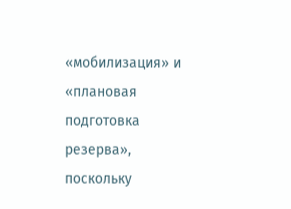«мобилизация» и «плановая подготовка резерва», поскольку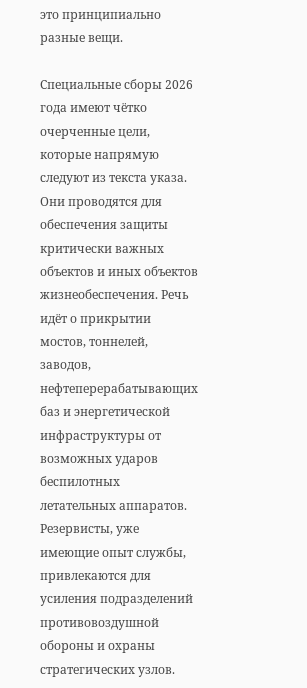это принципиально разные вещи.

Специальные сборы 2026 года имеют чётко очерченные цели, которые напрямую следуют из текста указа. Они проводятся для обеспечения защиты критически важных объектов и иных объектов жизнеобеспечения. Речь идёт о прикрытии мостов, тоннелей, заводов, нефтеперерабатывающих баз и энергетической инфраструктуры от возможных ударов беспилотных летательных аппаратов. Резервисты, уже имеющие опыт службы, привлекаются для усиления подразделений противовоздушной обороны и охраны стратегических узлов.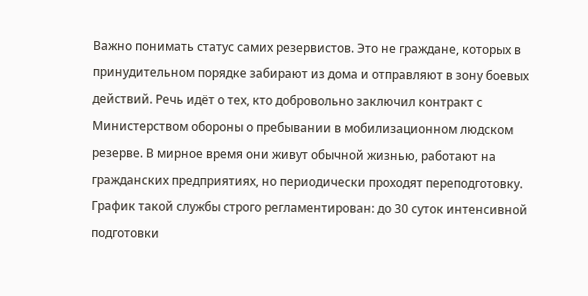Важно понимать статус самих резервистов. Это не граждане, которых в принудительном порядке забирают из дома и отправляют в зону боевых действий. Речь идёт о тех, кто добровольно заключил контракт с Министерством обороны о пребывании в мобилизационном людском резерве. В мирное время они живут обычной жизнью, работают на гражданских предприятиях, но периодически проходят переподготовку. График такой службы строго регламентирован: до 30 суток интенсивной подготовки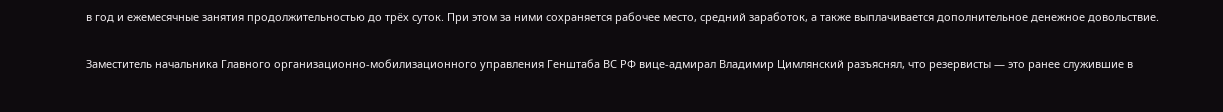в год и ежемесячные занятия продолжительностью до трёх суток. При этом за ними сохраняется рабочее место, средний заработок, а также выплачивается дополнительное денежное довольствие.

Заместитель начальника Главного организационно-мобилизационного управления Генштаба ВС РФ вице-адмирал Владимир Цимлянский разъяснял, что резервисты — это ранее служившие в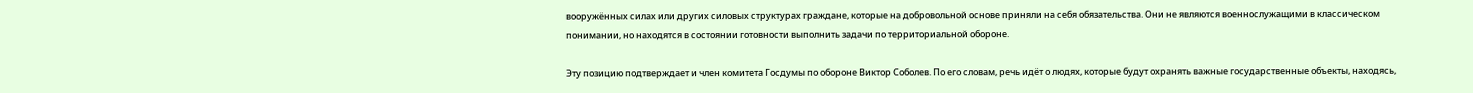вооружённых силах или других силовых структурах граждане, которые на добровольной основе приняли на себя обязательства. Они не являются военнослужащими в классическом понимании, но находятся в состоянии готовности выполнить задачи по территориальной обороне.

Эту позицию подтверждает и член комитета Госдумы по обороне Виктор Соболев. По его словам, речь идёт о людях, которые будут охранять важные государственные объекты, находясь,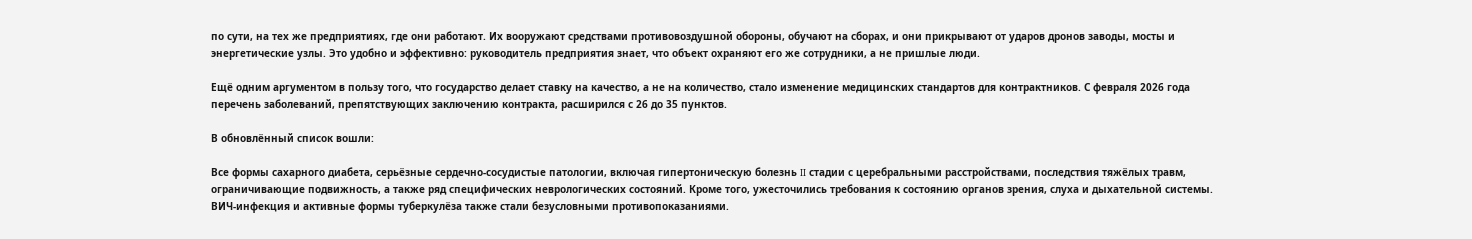по сути, на тех же предприятиях, где они работают. Их вооружают средствами противовоздушной обороны, обучают на сборах, и они прикрывают от ударов дронов заводы, мосты и энергетические узлы. Это удобно и эффективно: руководитель предприятия знает, что объект охраняют его же сотрудники, а не пришлые люди.

Ещё одним аргументом в пользу того, что государство делает ставку на качество, а не на количество, стало изменение медицинских стандартов для контрактников. С февраля 2026 года перечень заболеваний, препятствующих заключению контракта, расширился с 26 до 35 пунктов.

В обновлённый список вошли:

Все формы сахарного диабета, серьёзные сердечно-сосудистые патологии, включая гипертоническую болезнь II стадии с церебральными расстройствами, последствия тяжёлых травм, ограничивающие подвижность, а также ряд специфических неврологических состояний. Кроме того, ужесточились требования к состоянию органов зрения, слуха и дыхательной системы. ВИЧ-инфекция и активные формы туберкулёза также стали безусловными противопоказаниями.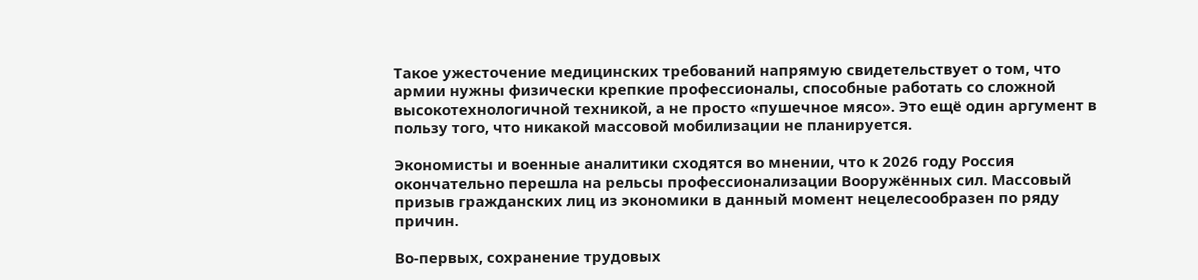Такое ужесточение медицинских требований напрямую свидетельствует о том, что армии нужны физически крепкие профессионалы, способные работать со сложной высокотехнологичной техникой, а не просто «пушечное мясо». Это ещё один аргумент в пользу того, что никакой массовой мобилизации не планируется.

Экономисты и военные аналитики сходятся во мнении, что к 2026 году Россия окончательно перешла на рельсы профессионализации Вооружённых сил. Массовый призыв гражданских лиц из экономики в данный момент нецелесообразен по ряду причин.

Во-первых, сохранение трудовых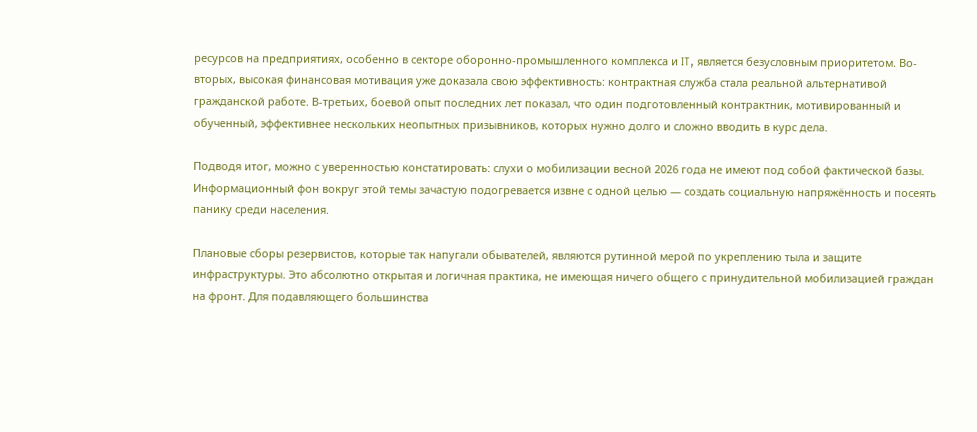ресурсов на предприятиях, особенно в секторе оборонно-промышленного комплекса и IT, является безусловным приоритетом. Во-вторых, высокая финансовая мотивация уже доказала свою эффективность: контрактная служба стала реальной альтернативой гражданской работе. В-третьих, боевой опыт последних лет показал, что один подготовленный контрактник, мотивированный и обученный, эффективнее нескольких неопытных призывников, которых нужно долго и сложно вводить в курс дела.

Подводя итог, можно с уверенностью констатировать: слухи о мобилизации весной 2026 года не имеют под собой фактической базы. Информационный фон вокруг этой темы зачастую подогревается извне с одной целью — создать социальную напряжённость и посеять панику среди населения.

Плановые сборы резервистов, которые так напугали обывателей, являются рутинной мерой по укреплению тыла и защите инфраструктуры. Это абсолютно открытая и логичная практика, не имеющая ничего общего с принудительной мобилизацией граждан на фронт. Для подавляющего большинства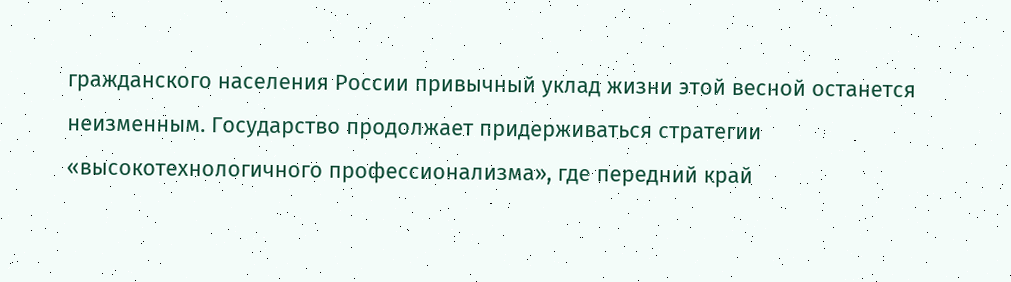гражданского населения России привычный уклад жизни этой весной останется неизменным. Государство продолжает придерживаться стратегии «высокотехнологичного профессионализма», где передний край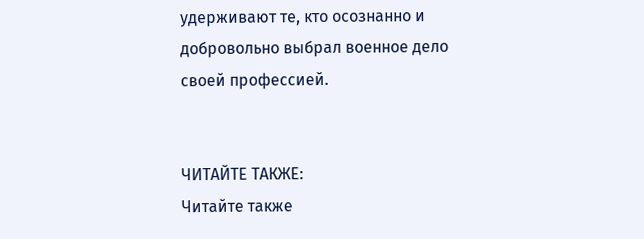удерживают те, кто осознанно и добровольно выбрал военное дело своей профессией.


ЧИТАЙТЕ ТАКЖЕ:
Читайте также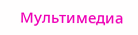Мультимедиа